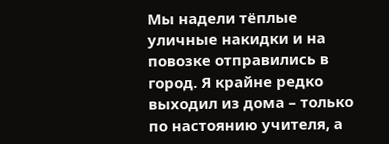Мы надели тёплые уличные накидки и на повозке отправились в город. Я крайне редко выходил из дома – только по настоянию учителя, а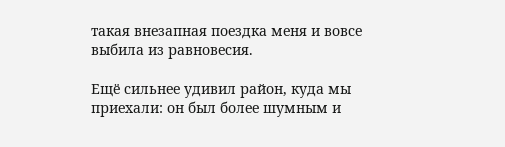такая внезапная поездка меня и вовсе выбила из равновесия.

Ещё сильнее удивил район, куда мы приехали: он был более шумным и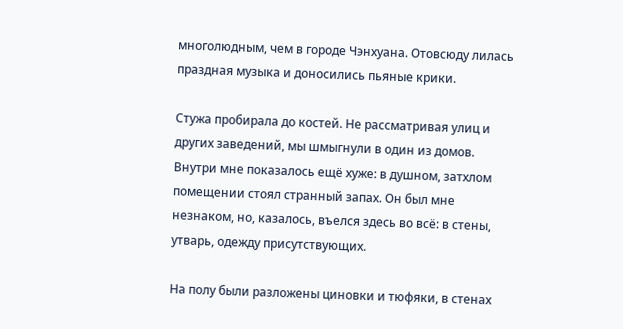многолюдным, чем в городе Чэнхуана. Отовсюду лилась праздная музыка и доносились пьяные крики.

Стужа пробирала до костей. Не рассматривая улиц и других заведений, мы шмыгнули в один из домов. Внутри мне показалось ещё хуже: в душном, затхлом помещении стоял странный запах. Он был мне незнаком, но, казалось, въелся здесь во всё: в стены, утварь, одежду присутствующих.

На полу были разложены циновки и тюфяки, в стенах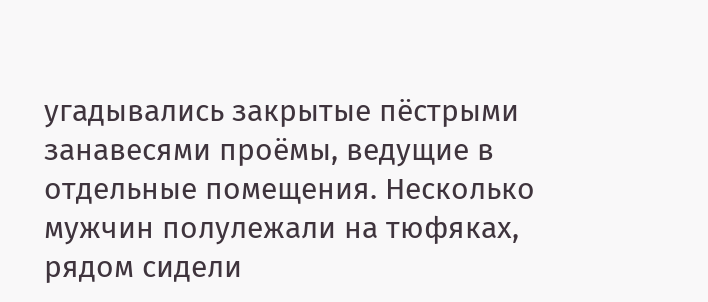угадывались закрытые пёстрыми занавесями проёмы, ведущие в отдельные помещения. Несколько мужчин полулежали на тюфяках, рядом сидели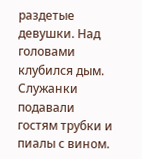раздетые девушки. Над головами клубился дым. Служанки подавали гостям трубки и пиалы с вином.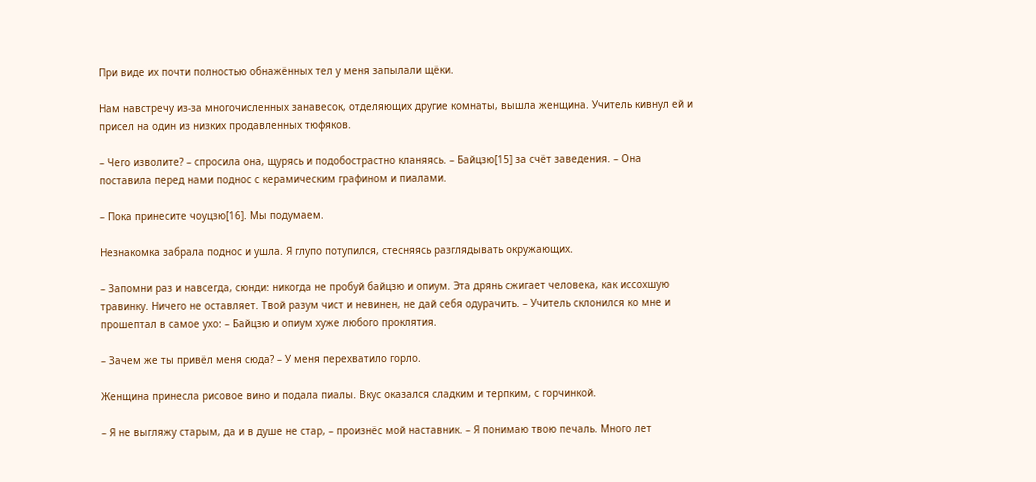При виде их почти полностью обнажённых тел у меня запылали щёки.

Нам навстречу из-за многочисленных занавесок, отделяющих другие комнаты, вышла женщина. Учитель кивнул ей и присел на один из низких продавленных тюфяков.

– Чего изволите? – спросила она, щурясь и подобострастно кланяясь. – Байцзю[15] за счёт заведения. – Она поставила перед нами поднос с керамическим графином и пиалами.

– Пока принесите чоуцзю[16]. Мы подумаем.

Незнакомка забрала поднос и ушла. Я глупо потупился, стесняясь разглядывать окружающих.

– Запомни раз и навсегда, сюнди: никогда не пробуй байцзю и опиум. Эта дрянь сжигает человека, как иссохшую травинку. Ничего не оставляет. Твой разум чист и невинен, не дай себя одурачить. – Учитель склонился ко мне и прошептал в самое ухо: – Байцзю и опиум хуже любого проклятия.

– Зачем же ты привёл меня сюда? – У меня перехватило горло.

Женщина принесла рисовое вино и подала пиалы. Вкус оказался сладким и терпким, с горчинкой.

– Я не выгляжу старым, да и в душе не стар, – произнёс мой наставник. – Я понимаю твою печаль. Много лет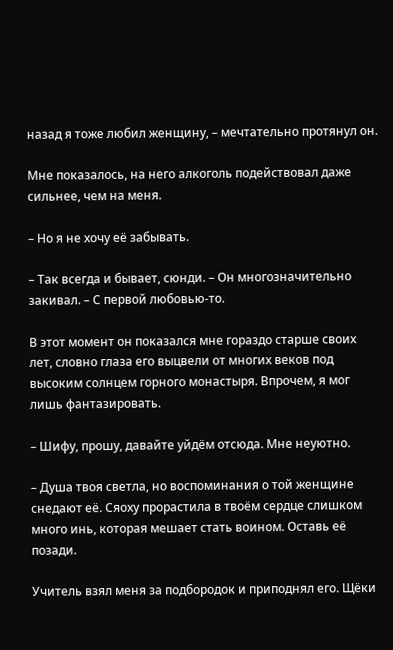назад я тоже любил женщину, – мечтательно протянул он.

Мне показалось, на него алкоголь подействовал даже сильнее, чем на меня.

– Но я не хочу её забывать.

– Так всегда и бывает, сюнди. – Он многозначительно закивал. – С первой любовью-то.

В этот момент он показался мне гораздо старше своих лет, словно глаза его выцвели от многих веков под высоким солнцем горного монастыря. Впрочем, я мог лишь фантазировать.

– Шифу, прошу, давайте уйдём отсюда. Мне неуютно.

– Душа твоя светла, но воспоминания о той женщине снедают её. Сяоху прорастила в твоём сердце слишком много инь, которая мешает стать воином. Оставь её позади.

Учитель взял меня за подбородок и приподнял его. Щёки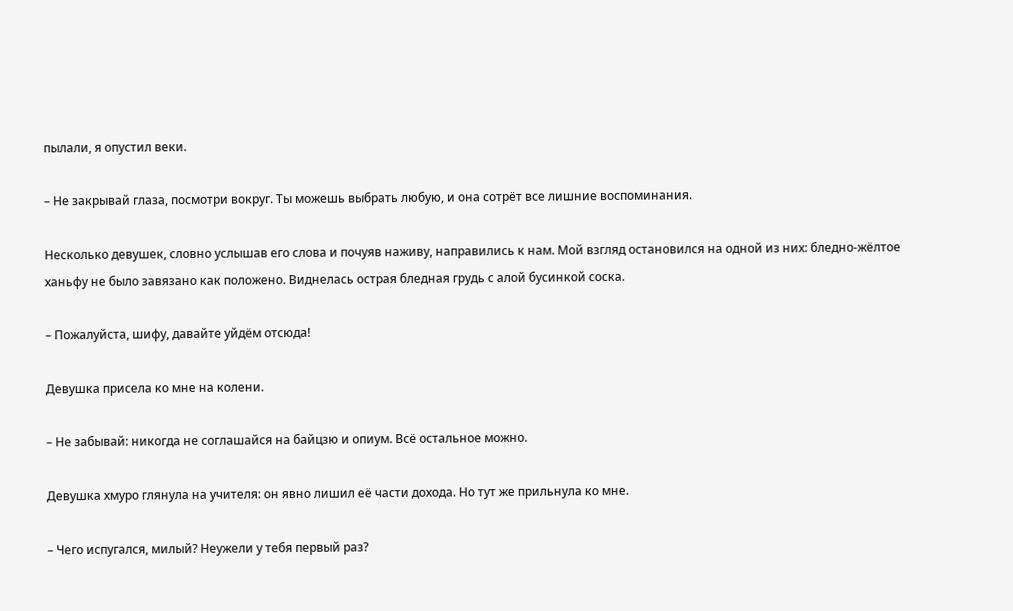пылали, я опустил веки.

– Не закрывай глаза, посмотри вокруг. Ты можешь выбрать любую, и она сотрёт все лишние воспоминания.

Несколько девушек, словно услышав его слова и почуяв наживу, направились к нам. Мой взгляд остановился на одной из них: бледно-жёлтое ханьфу не было завязано как положено. Виднелась острая бледная грудь с алой бусинкой соска.

– Пожалуйста, шифу, давайте уйдём отсюда!

Девушка присела ко мне на колени.

– Не забывай: никогда не соглашайся на байцзю и опиум. Всё остальное можно.

Девушка хмуро глянула на учителя: он явно лишил её части дохода. Но тут же прильнула ко мне.

– Чего испугался, милый? Неужели у тебя первый раз?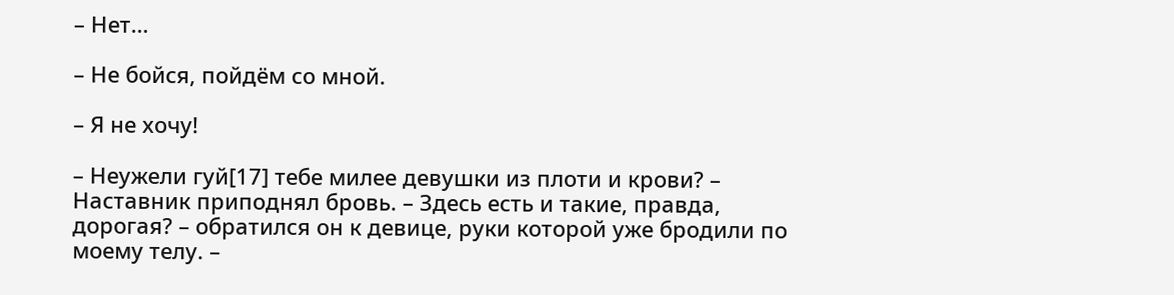– Нет…

– Не бойся, пойдём со мной.

– Я не хочу!

– Неужели гуй[17] тебе милее девушки из плоти и крови? – Наставник приподнял бровь. – Здесь есть и такие, правда, дорогая? – обратился он к девице, руки которой уже бродили по моему телу. –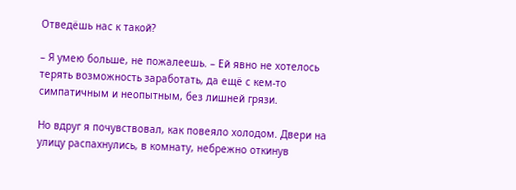Отведёшь нас к такой?

– Я умею больше, не пожалеешь. – Ей явно не хотелось терять возможность заработать, да ещё с кем-то симпатичным и неопытным, без лишней грязи.

Но вдруг я почувствовал, как повеяло холодом. Двери на улицу распахнулись, в комнату, небрежно откинув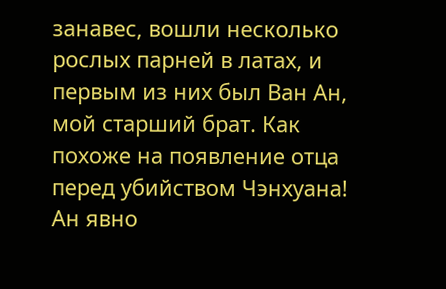занавес, вошли несколько рослых парней в латах, и первым из них был Ван Ан, мой старший брат. Как похоже на появление отца перед убийством Чэнхуана! Ан явно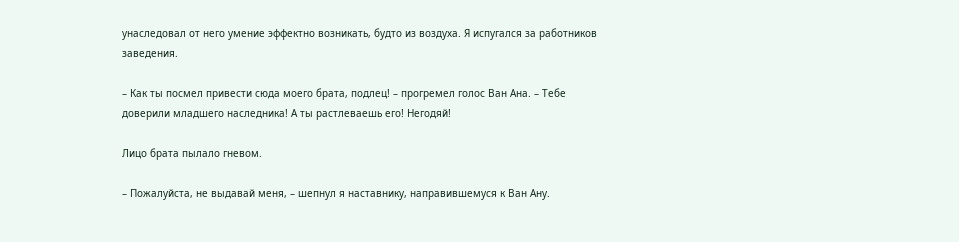унаследовал от него умение эффектно возникать, будто из воздуха. Я испугался за работников заведения.

– Как ты посмел привести сюда моего брата, подлец! – прогремел голос Ван Ана. – Тебе доверили младшего наследника! А ты растлеваешь его! Негодяй!

Лицо брата пылало гневом.

– Пожалуйста, не выдавай меня, – шепнул я наставнику, направившемуся к Ван Ану.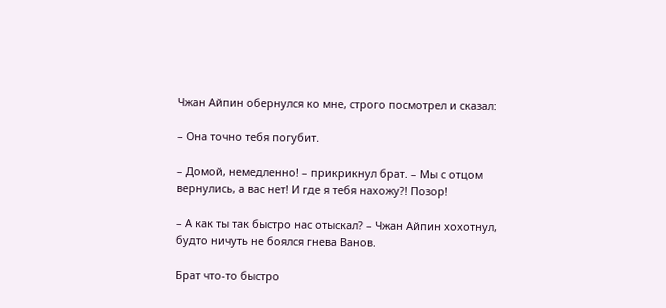Чжан Айпин обернулся ко мне, строго посмотрел и сказал:

– Она точно тебя погубит.

– Домой, немедленно! – прикрикнул брат. – Мы с отцом вернулись, а вас нет! И где я тебя нахожу?! Позор!

– А как ты так быстро нас отыскал? – Чжан Айпин хохотнул, будто ничуть не боялся гнева Ванов.

Брат что-то быстро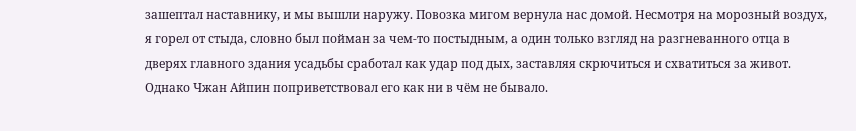зашептал наставнику, и мы вышли наружу. Повозка мигом вернула нас домой. Несмотря на морозный воздух, я горел от стыда, словно был пойман за чем-то постыдным, а один только взгляд на разгневанного отца в дверях главного здания усадьбы сработал как удар под дых, заставляя скрючиться и схватиться за живот. Однако Чжан Айпин поприветствовал его как ни в чём не бывало.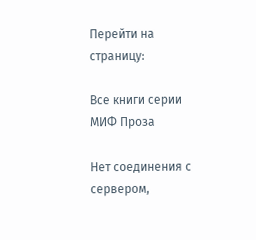Перейти на страницу:

Все книги серии МИФ Проза

Нет соединения с сервером,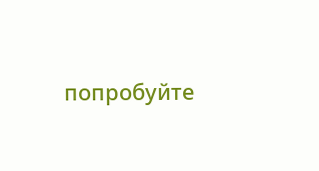попробуйте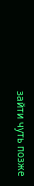зайти чуть позже